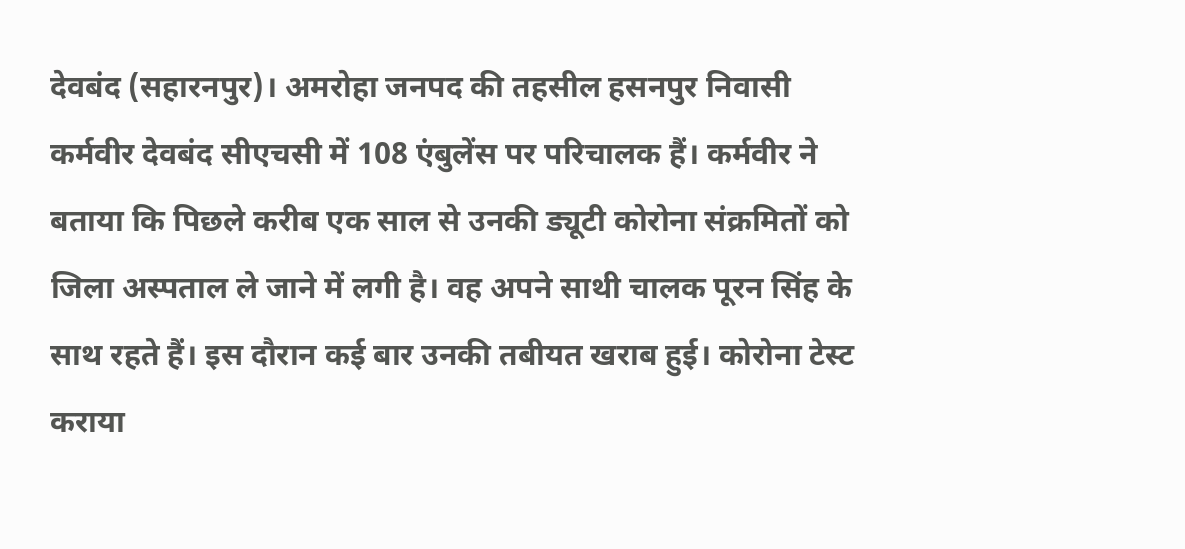देवबंद (सहारनपुर)। अमरोहा जनपद की तहसील हसनपुर निवासी कर्मवीर देवबंद सीएचसी में 108 एंबुलेंस पर परिचालक हैं। कर्मवीर ने बताया कि पिछले करीब एक साल से उनकी ड्यूटी कोरोना संक्रमितों को जिला अस्पताल ले जाने में लगी है। वह अपने साथी चालक पूरन सिंह के साथ रहते हैं। इस दौरान कई बार उनकी तबीयत खराब हुई। कोरोना टेस्ट कराया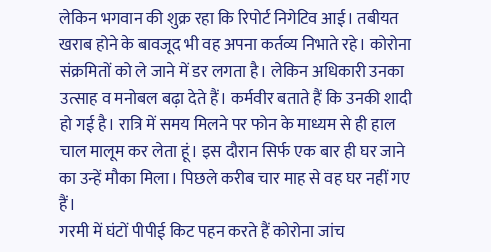लेकिन भगवान की शुक्र रहा कि रिपोर्ट निगेटिव आई। तबीयत खराब होने के बावजूद भी वह अपना कर्तव्य निभाते रहे। कोरोना संक्रमितों को ले जाने में डर लगता है। लेकिन अधिकारी उनका उत्साह व मनोबल बढ़ा देते हैं। कर्मवीर बताते हैं कि उनकी शादी हो गई है। रात्रि में समय मिलने पर फोन के माध्यम से ही हाल चाल मालूम कर लेता हूं। इस दौरान सिर्फ एक बार ही घर जाने का उन्हें मौका मिला। पिछले करीब चार माह से वह घर नहीं गए हैं।
गरमी में घंटों पीपीई किट पहन करते हैं कोरोना जांच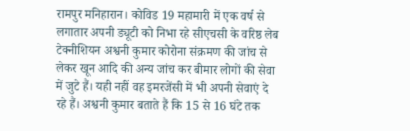रामपुर मनिहारान। कोविड 19 महामारी में एक वर्ष से लगातार अपनी ड्यूटी को निभा रहे सीएचसी के वरिष्ठ लेब टेक्नीशियन अश्वनी कुमार कोरोना संक्रमण की जांच से लेकर खून आदि की अन्य जांच कर बीमार लोगों की सेवा में जुटे हैं। यही नहीं वह इमरजेंसी में भी अपनी सेवाएं दे रहे हैं। अश्वनी कुमार बताते हैं कि 15 से 16 घंटे तक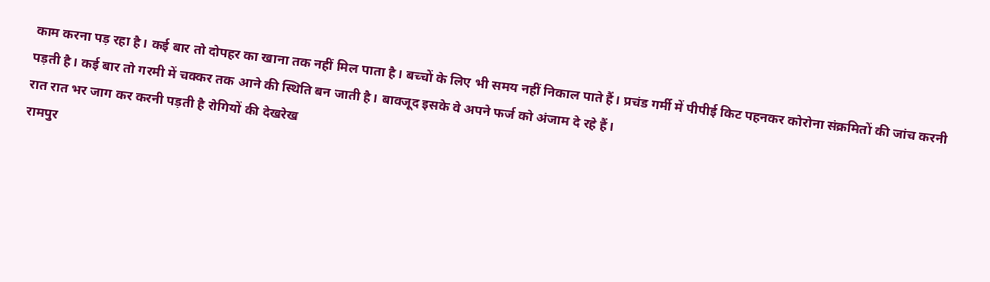काम करना पड़ रहा है। कई बार तो दोपहर का खाना तक नहीं मिल पाता है। बच्चों के लिए भी समय नहीं निकाल पाते हैं। प्रचंड गर्मी में पीपीई किट पहनकर कोरोना संक्रमितों की जांच करनी पड़ती है। कई बार तो गरमी में चक्कर तक आने की स्थिति बन जाती है। बावजूद इसके वे अपने फर्ज को अंजाम दे रहे हैं।
रात रात भर जाग कर करनी पड़ती है रोगियों की देखरेख
रामपुर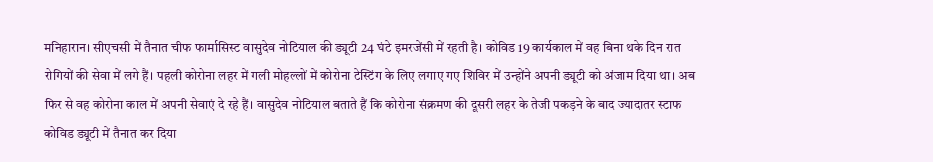मनिहारान। सीएचसी में तैनात चीफ फार्मासिस्ट वासुदेव नोटियाल की ड्यूटी 24 घंटे इमरजेंसी में रहती है। कोविड 19 कार्यकाल में वह बिना थके दिन रात रोगियों की सेवा में लगे हैं। पहली कोरोना लहर में गली मोहल्लों में कोरोना टेस्टिंग के लिए लगाए गए शिविर में उन्होंने अपनी ड्यूटी को अंजाम दिया था। अब फिर से वह कोरोना काल में अपनी सेवाएं दे रहे हैं। वासुदेव नोटियाल बताते हैं कि कोरोना संक्रमण की दूसरी लहर के तेजी पकड़ने के बाद ज्यादातर स्टाफ कोविड ड्यूटी में तैनात कर दिया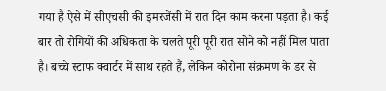गया है ऐसे में सीएचसी की इमरजेंसी में रात दिन काम करना पड़ता है। कई बार तो रोगियों की अधिकता के चलते पूरी पूरी रात सोने को नहीं मिल पाता है। बच्चे स्टाफ क्वार्टर में साथ रहते हैं, लेकिन कोरोना संक्रमण के डर से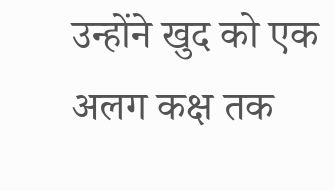उन्होंने खुद को एक अलग कक्ष तक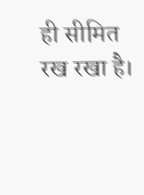ही सीमित रख रखा है।